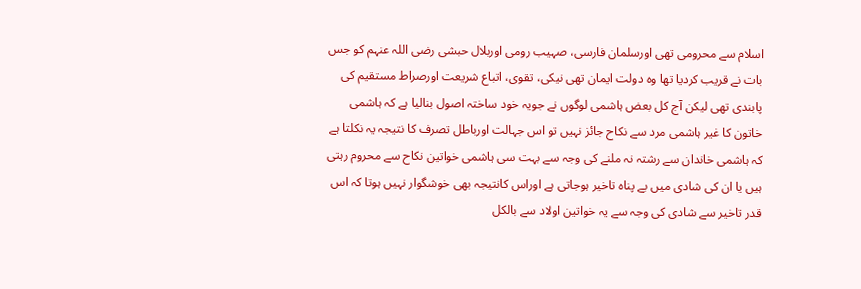اسلام سے محرومی تھی اورسلمان فارسی، صہیب رومی اوربلال حبشی رضی اللہ عنہم کو جس بات نے قریب کردیا تھا وہ دولت ایمان تھی نیکی، تقوی، اتباع شریعت اورصراط مستقیم کی پابندی تھی لیکن آج کل بعض ہاشمی لوگوں نے جویہ خود ساختہ اصول بنالیا ہے کہ ہاشمی خاتون کا غیر ہاشمی مرد سے نکاح جائز نہیں تو اس جہالت اورباطل تصرف کا نتیجہ یہ نکلتا ہے کہ ہاشمی خاندان سے رشتہ نہ ملنے کی وجہ سے بہت سی ہاشمی خواتین نکاح سے محروم رہتی ہیں یا ان کی شادی میں بے پناہ تاخیر ہوجاتی ہے اوراس کانتیجہ بھی خوشگوار نہیں ہوتا کہ اس قدر تاخیر سے شادی کی وجہ سے یہ خواتین اولاد سے بالکل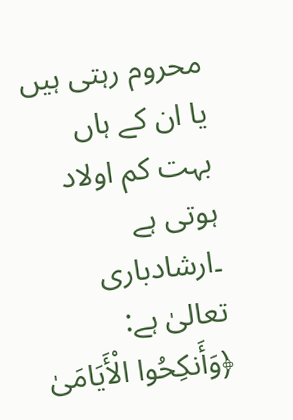محروم رہتی ہیں یا ان کے ہاں بہت کم اولاد ہوتی ہے ۔ارشادباری تعالیٰ ہے:
﴿وَأَنكِحُوا الْأَيَامَىٰ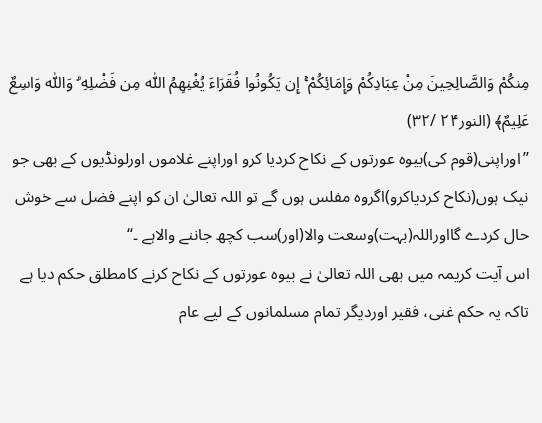مِنكُمْ وَالصَّالِحِينَ مِنْ عِبَادِكُمْ وَإِمَائِكُمْ ۚ إِن يَكُونُوا فُقَرَاءَ يُغْنِهِمُ اللّٰه مِن فَضْلِهِ ۗ وَاللّٰه وَاسِعٌ عَلِيمٌ﴾ (النور۲۴ /۳۲)
’’اوراپنی(قوم کی)بیوہ عورتوں کے نکاح کردیا کرو اوراپنے غلاموں اورلونڈیوں کے بھی جو نیک ہوں(نکاح کردیاکرو)اگروہ مفلس ہوں گے تو اللہ تعالیٰ ان کو اپنے فضل سے خوش حال کردے گااوراللہ(بہت)وسعت والا(اور)سب کچھ جاننے والاہے ۔‘‘
اس آیت کریمہ میں بھی اللہ تعالیٰ نے بیوہ عورتوں کے نکاح کرنے کامطلق حکم دیا ہے تاکہ یہ حکم غنی، فقیر اوردیگر تمام مسلمانوں کے لیے عام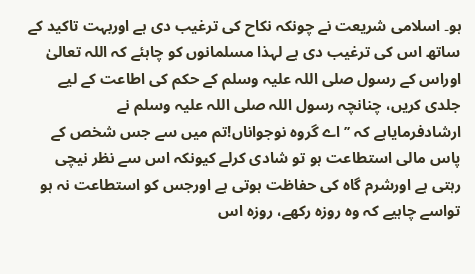ہو۔ اسلامی شریعت نے چونکہ نکاح کی ترغیب دی ہے اوربہت تاکید کے ساتھ اس کی ترغیب دی ہے لہذا مسلمانوں کو چاہئے کہ اللہ تعالیٰ اوراس کے رسول صلی اللہ علیہ وسلم کے حکم کی اطاعت کے لیے جلدی کریں، چنانچہ رسول اللہ صلی اللہ علیہ وسلم نے ارشادفرمایاہے کہ ’’اے گروہ نوجواناں!تم میں سے جس شخص کے پاس مالی استطاعت ہو تو شادی کرلے کیونکہ اس سے نظر نیچی رہتی ہے اورشرم گاہ کی حفاظت ہوتی ہے اورجس کو استطاعت نہ ہو تواسے چاہیے کہ وہ روزہ رکھے، روزہ اس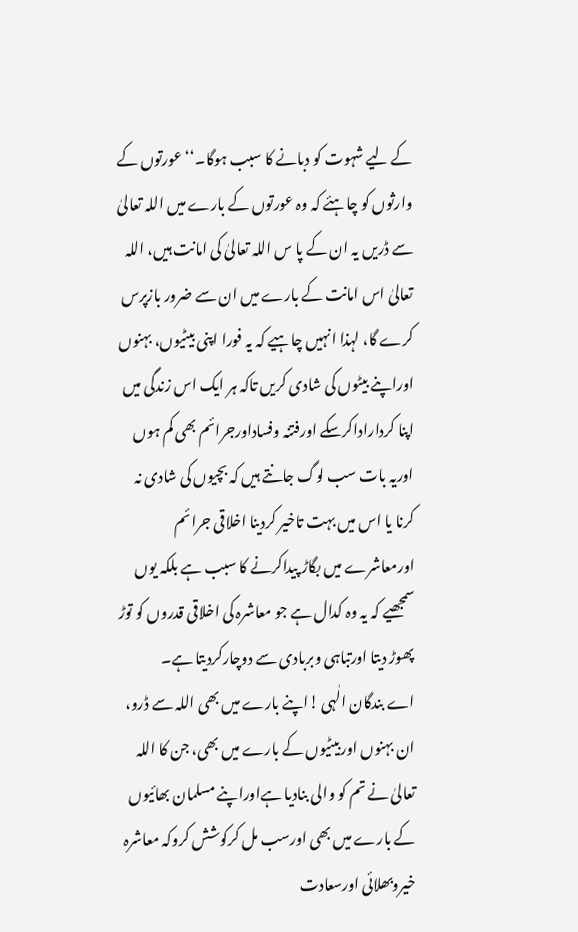کے لیے شہوت کو دبانے کا سبب ہوگا۔‘‘ عورتوں کے وارثوں کو چاہئے کہ وہ عورتوں کے بارے میں اللہ تعالیٰ سے ڈریں یہ ان کے پا س اللہ تعالیٰ کی امانت ہیں، اللہ تعالیٰ اس امانت کے بارے میں ان سے ضرور بازپرس کرے گا، لہذا انہیں چاہیے کہ یہ فورا اپنی بیٹیوں، بہنوں اوراپنے بیٹوں کی شادی کریں تاکہ ہر ایک اس زندگی میں اپنا کرداراداکرسکے اورفتنہ وفساداورجرائم بھی کم ہوں اوریہ بات سب لوگ جانتے ہیں کہ بچیوں کی شادی نہ کرنا یا اس میں بہت تاخیر کردینا اخلاقی جرائم اورمعاشرے میں بگاڑ پیداکرنے کا سبب ہے بلکہ یوں سمجھیے کہ یہ وہ کدال ہے جو معاشرہ کی اخلاقی قدروں کو توڑ پھوڑ دیتا اورتباہی وبربادی سے دوچارکردیتا ہے۔
اے بندگان الٰہی !اپنے بارے میں بھی اللہ سے ڈرو، ان بہنوں اوربیٹیوں کے بارے میں بھی، جن کا اللہ تعالیٰ نے تم کو والی بنادیا ہےاوراپنے مسلمان بھائیوں کے بارے میں بھی اورسب مل کرکوشش کروکہ معاشرہ خیروبھلائی اورسعادت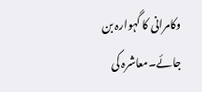وکامرانی کا گہوارہ بن جائے۔معاشرہ کی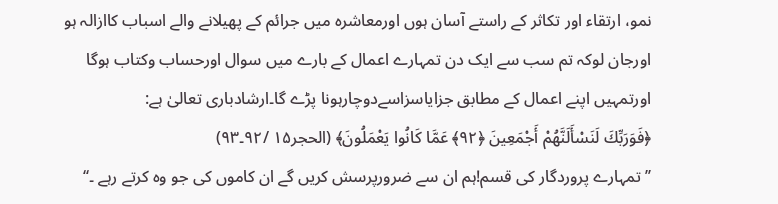نمو، ارتقاء اور تکاثر کے راستے آسان ہوں اورمعاشرہ میں جرائم کے پھیلانے والے اسباب کاازالہ ہو اورجان لوکہ تم سب سے ایک دن تمہارے اعمال کے بارے میں سوال اورحساب وکتاب ہوگا اورتمہیں اپنے اعمال کے مطابق جزایاسزاسےدوچارہونا پڑے گا۔ارشادباری تعالیٰ ہے:
﴿فَوَرَبِّكَ لَنَسْأَلَنَّهُمْ أَجْمَعِينَ ﴿٩٢﴾ عَمَّا كَانُوا يَعْمَلُونَ﴾ (الحجر۱۵ /۹۲۔۹۳)
’’ تمہارے پروردگار کی قسم!ہم ان سے ضرورپرسش کریں گے ان کاموں کی جو وہ کرتے رہے ۔‘‘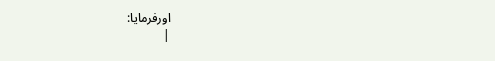اورفرمایا:
|